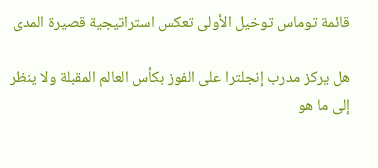قائمة توماس توخيل الأولى تعكس استراتيجية قصيرة المدى

هل يركز مدرب إنجلترا على الفوز بكأس العالم المقبلة ولا ينظر إلى ما هو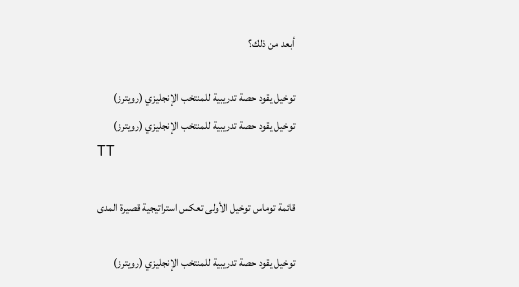أبعد من ذلك؟

توخيل يقود حصة تدريبية للمنتخب الإنجليزي (رويترز)
توخيل يقود حصة تدريبية للمنتخب الإنجليزي (رويترز)
TT

قائمة توماس توخيل الأولى تعكس استراتيجية قصيرة المدى

توخيل يقود حصة تدريبية للمنتخب الإنجليزي (رويترز)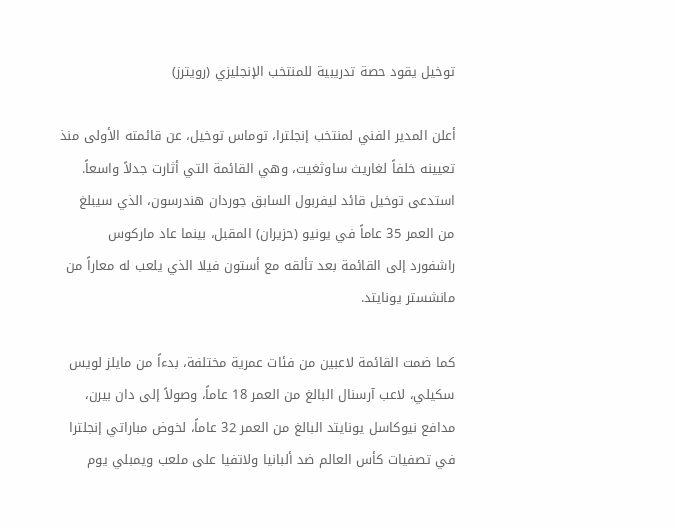توخيل يقود حصة تدريبية للمنتخب الإنجليزي (رويترز)

أعلن المدير الفني لمنتخب إنجلترا، توماس توخيل، عن قائمته الأولى منذ تعيينه خلفاً لغاريث ساوثغيت، وهي القائمة التي أثارت جدلاً واسعاً. استدعى توخيل قائد ليفربول السابق جوردان هندرسون، الذي سيبلغ من العمر 35 عاماً في يونيو (حزيران) المقبل، بينما عاد ماركوس راشفورد إلى القائمة بعد تألقه مع أستون فيلا الذي يلعب له معاراً من مانشستر يونايتد.

كما ضمت القائمة لاعبين من فئات عمرية مختلفة، بدءاً من مايلز لويس سكيلي، لاعب آرسنال البالغ من العمر 18 عاماً، وصولاً إلى دان بيرن، مدافع نيوكاسل يونايتد البالغ من العمر 32 عاماً، لخوض مباراتي إنجلترا في تصفيات كأس العالم ضد ألبانيا ولاتفيا على ملعب ويمبلي يوم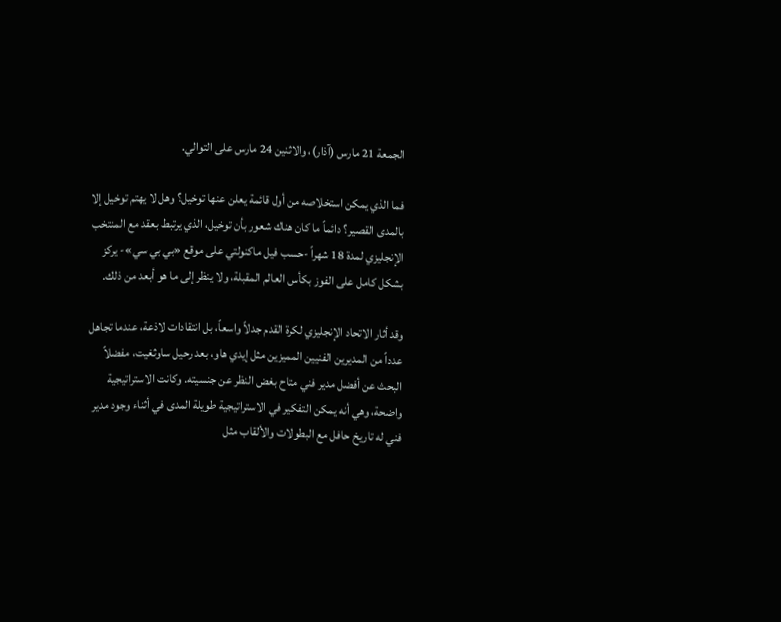الجمعة 21 مارس (آذار)، والاثنين 24 مارس على التوالي.

فما الذي يمكن استخلاصه من أول قائمة يعلن عنها توخيل؟ وهل لا يهتم توخيل إلا بالمدى القصير؟ دائماً ما كان هناك شعور بأن توخيل، الذي يرتبط بعقد مع المنتخب الإنجليزي لمدة 18 شهراً -حسب فيل ماكنولتي على موقع «بي بي سي»- يركز بشكل كامل على الفوز بكأس العالم المقبلة، ولا ينظر إلى ما هو أبعد من ذلك.

وقد أثار الاتحاد الإنجليزي لكرة القدم جدلاً واسعاً، بل انتقادات لاذعة، عندما تجاهل عدداً من المديرين الفنيين المميزين مثل إيدي هاو، بعد رحيل ساوثغيت، مفضلاً البحث عن أفضل مدير فني متاح بغض النظر عن جنسيته. وكانت الاستراتيجية واضحة، وهي أنه يمكن التفكير في الاستراتيجية طويلة المدى في أثناء وجود مدير فني له تاريخ حافل مع البطولات والألقاب مثل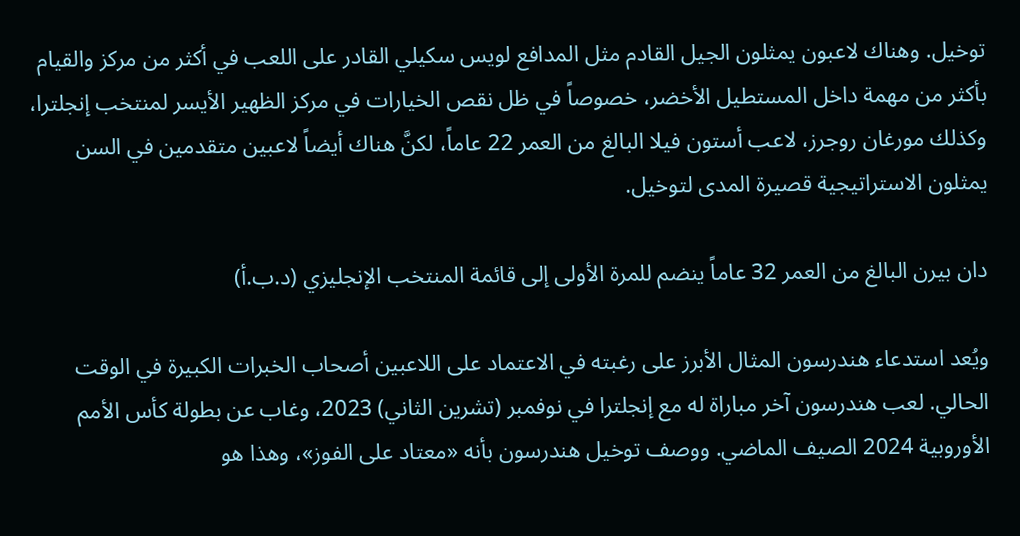توخيل. وهناك لاعبون يمثلون الجيل القادم مثل المدافع لويس سكيلي القادر على اللعب في أكثر من مركز والقيام بأكثر من مهمة داخل المستطيل الأخضر، خصوصاً في ظل نقص الخيارات في مركز الظهير الأيسر لمنتخب إنجلترا، وكذلك مورغان روجرز، لاعب أستون فيلا البالغ من العمر 22 عاماً، لكنَّ هناك أيضاً لاعبين متقدمين في السن يمثلون الاستراتيجية قصيرة المدى لتوخيل.

دان بيرن البالغ من العمر 32 عاماً ينضم للمرة الأولى إلى قائمة المنتخب الإنجليزي (د.ب.أ)

ويُعد استدعاء هندرسون المثال الأبرز على رغبته في الاعتماد على اللاعبين أصحاب الخبرات الكبيرة في الوقت الحالي. لعب هندرسون آخر مباراة له مع إنجلترا في نوفمبر (تشرين الثاني) 2023، وغاب عن بطولة كأس الأمم الأوروبية 2024 الصيف الماضي. ووصف توخيل هندرسون بأنه «معتاد على الفوز»، وهذا هو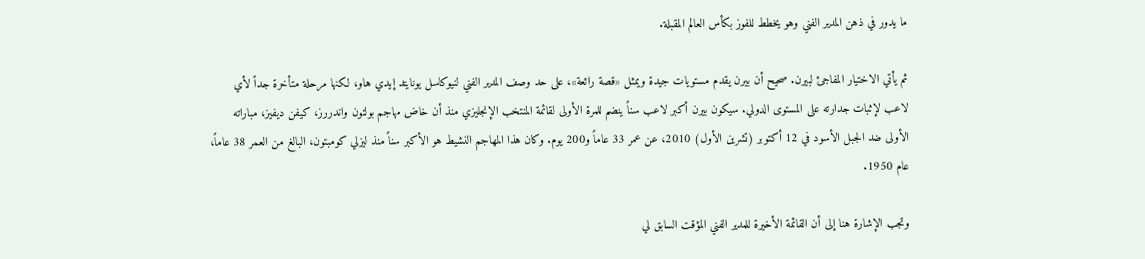ما يدور في ذهن المدير الفني وهو يخطط للفوز بكأس العالم المقبلة.

ثم يأتي الاختيار المفاجئ لبيرن. صحيح أن بيرن يقدم مستويات جيدة ويمثل «قصة رائعة»، على حد وصف المدير الفني لنيوكاسل يونايتد إيدي هاو، لكنها مرحلة متأخرة جداً لأي لاعب لإثبات جدارته على المستوى الدولي. سيكون بيرن أكبر لاعب سناً ينضم للمرة الأولى لقائمة المنتخب الإنجليزي منذ أن خاض مهاجم بولتون واندررز، كيفن ديفيز، مباراته الأولى ضد الجبل الأسود في 12 أكتوبر (تشرين الأول) 2010، عن عمر 33 عاماً و200 يوم. وكان هذا المهاجم النشيط هو الأكبر سناً منذ ليزلي كومبتون، البالغ من العمر 38 عاماً، عام 1950.

وتجب الإشارة هنا إلى أن القائمة الأخيرة للمدير الفني المؤقت السابق لي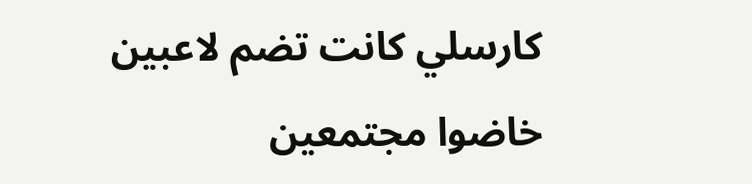كارسلي كانت تضم لاعبين خاضوا مجتمعين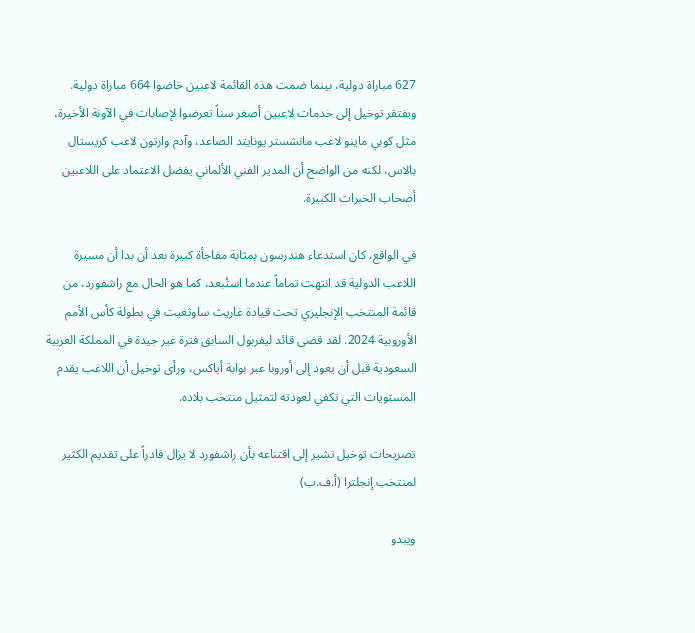627 مباراة دولية، بينما ضمت هذه القائمة لاعبين خاضوا 664 مباراة دولية. ويفتقر توخيل إلى خدمات لاعبين أصغر سناً تعرضوا لإصابات في الآونة الأخيرة، مثل كوبي ماينو لاعب مانشستر يونايتد الصاعد، وآدم وارتون لاعب كريستال بالاس، لكنه من الواضح أن المدير الفني الألماني يفضل الاعتماد على اللاعبين أصحاب الخبرات الكبيرة.

في الواقع، كان استدعاء هندرسون بمثابة مفاجأة كبيرة بعد أن بدا أن مسيرة اللاعب الدولية قد انتهت تماماً عندما استُبعد، كما هو الحال مع راشفورد، من قائمة المنتخب الإنجليزي تحت قيادة غاريث ساوثغيت في بطولة كأس الأمم الأوروبية 2024. لقد قضى قائد ليفربول السابق فترة غير جيدة في المملكة العربية السعودية قبل أن يعود إلى أوروبا عبر بوابة أياكس، ورأى توخيل أن اللاعب يقدم المستويات التي تكفي لعودته لتمثيل منتخب بلاده.

تصريحات توخيل تشير إلى اقتناعه بأن راشفورد لا يزال قادراً على تقديم الكثير لمنتخب إنجلترا (أ.ف.ب)

ويبدو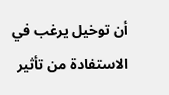أن توخيل يرغب في الاستفادة من تأثير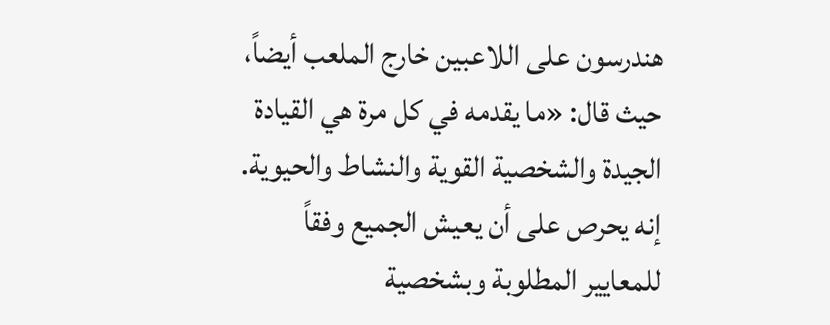هندرسون على اللاعبين خارج الملعب أيضاً، حيث قال: «ما يقدمه في كل مرة هي القيادة الجيدة والشخصية القوية والنشاط والحيوية. إنه يحرص على أن يعيش الجميع وفقاً للمعايير المطلوبة وبشخصية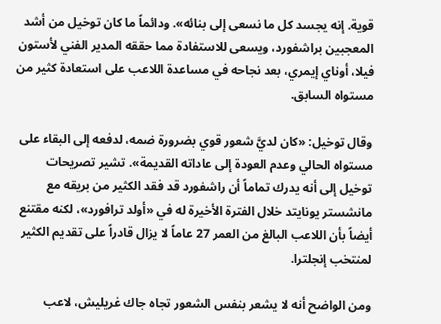قوية. إنه يجسد كل ما نسعى إلى بنائه». ودائماً ما كان توخيل من أشد المعجبين براشفورد، ويسعى للاستفادة مما حققه المدير الفني لأستون فيلا، أوناي إيمري، بعد نجاحه في مساعدة اللاعب على استعادة كثير من مستواه السابق.

وقال توخيل: «كان لديَّ شعور قوي بضرورة ضمه، لدفعه إلى البقاء على مستواه الحالي وعدم العودة إلى عاداته القديمة». تشير تصريحات توخيل إلى أنه يدرك تماماً أن راشفورد قد فقد الكثير من بريقه مع مانشستر يونايتد خلال الفترة الأخيرة له في «أولد ترافورد»، لكنه مقتنع أيضاً بأن اللاعب البالغ من العمر 27 عاماً لا يزال قادراً على تقديم الكثير لمنتخب إنجلترا.

ومن الواضح أنه لا يشعر بنفس الشعور تجاه جاك غريليش، لاعب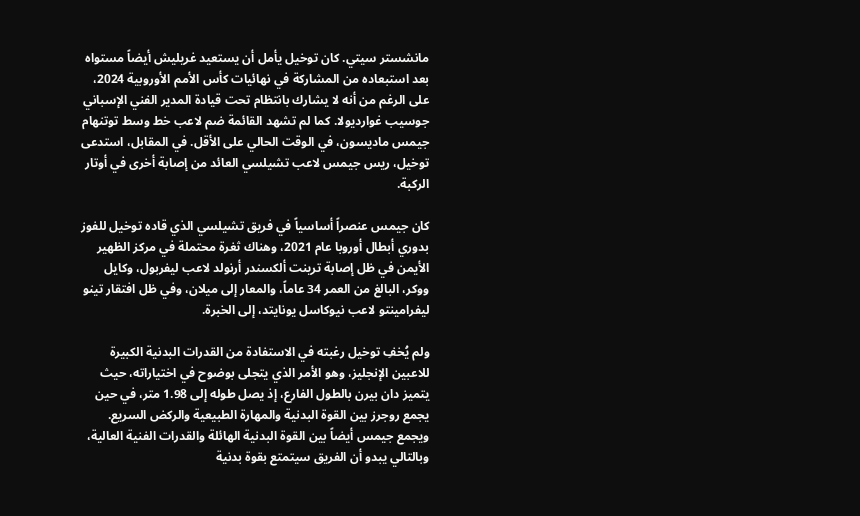مانشستر سيتي. كان توخيل يأمل أن يستعيد غريليش أيضاً مستواه بعد استبعاده من المشاركة في نهائيات كأس الأمم الأوروبية 2024، على الرغم من أنه لا يشارك بانتظام تحت قيادة المدير الفني الإسباني جوسيب غوارديولا. كما لم تشهد القائمة ضم لاعب خط وسط توتنهام جيمس ماديسون، في الوقت الحالي على الأقل. في المقابل، استدعى توخيل، ريس جيمس لاعب تشيلسي العائد من إصابة أخرى في أوتار الركبة.

كان جيمس عنصراً أساسياً في فريق تشيلسي الذي قاده توخيل للفوز بدوري أبطال أوروبا عام 2021، وهناك ثغرة محتملة في مركز الظهير الأيمن في ظل إصابة ترينت ألكسندر أرنولد لاعب ليفربول، وكايل ووكر، البالغ من العمر 34 عاماً، والمعار إلى ميلان، وفي ظل افتقار تينو ليفرامينتو لاعب نيوكاسل يونايتد، إلى الخبرة.

ولم يُخفِ توخيل رغبته في الاستفادة من القدرات البدنية الكبيرة للاعبين الإنجليز، وهو الأمر الذي يتجلى بوضوح في اختياراته، حيث يتميز دان بيرن بالطول الفارع، إذ يصل طوله إلى 1.98 متر، في حين يجمع روجرز بين القوة البدنية والمهارة الطبيعية والركض السريع. ويجمع جيمس أيضاً بين القوة البدنية الهائلة والقدرات الفنية العالية، وبالتالي يبدو أن الفريق سيتمتع بقوة بدنية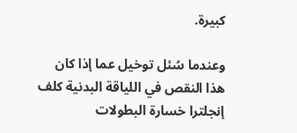كبيرة.

وعندما سُئل توخيل عما إذا كان هذا النقص في اللياقة البدنية كلف إنجلترا خسارة البطولات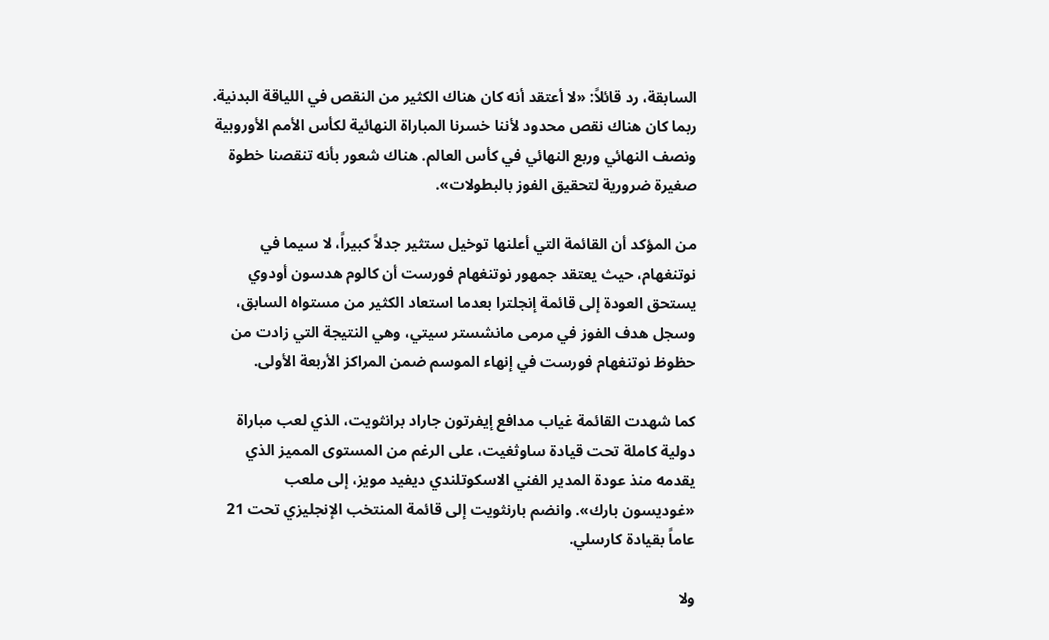السابقة، رد قائلاً: «لا أعتقد أنه كان هناك الكثير من النقص في اللياقة البدنية. ربما كان هناك نقص محدود لأننا خسرنا المباراة النهائية لكأس الأمم الأوروبية ونصف النهائي وربع النهائي في كأس العالم. هناك شعور بأنه تنقصنا خطوة صغيرة ضرورية لتحقيق الفوز بالبطولات».

من المؤكد أن القائمة التي أعلنها توخيل ستثير جدلاً كبيراً، لا سيما في نوتنغهام، حيث يعتقد جمهور نوتنغهام فورست أن كالوم هدسون أودوي يستحق العودة إلى قائمة إنجلترا بعدما استعاد الكثير من مستواه السابق، وسجل هدف الفوز في مرمى مانشستر سيتي، وهي النتيجة التي زادت من حظوظ نوتنغهام فورست في إنهاء الموسم ضمن المراكز الأربعة الأولى.

كما شهدت القائمة غياب مدافع إيفرتون جاراد برانثويت، الذي لعب مباراة دولية كاملة تحت قيادة ساوثغيت، على الرغم من المستوى المميز الذي يقدمه منذ عودة المدير الفني الاسكوتلندي ديفيد مويز، إلى ملعب «غوديسون بارك». وانضم بارنثويت إلى قائمة المنتخب الإنجليزي تحت 21 عاماً بقيادة كارسلي.

ولا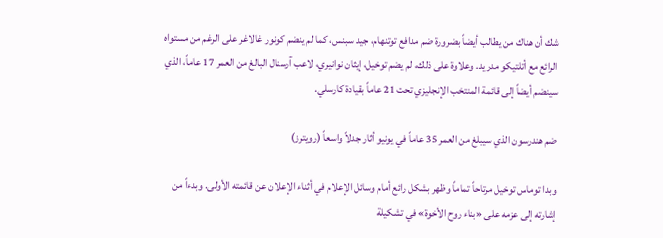شك أن هناك من يطالب أيضاً بضرورة ضم مدافع توتنهام، جيد سبنس، كما لم ينضم كونور غالاغر على الرغم من مستواه الرائع مع أتلتيكو مدريد. وعلاوة على ذلك، لم يضم توخيل، إيثان نوانيري، لاعب آرسنال البالغ من العمر 17 عاماً، الذي سينضم أيضاً إلى قائمة المنتخب الإنجليزي تحت 21 عاماً بقيادة كارسلي.

ضم هندرسون الذي سيبلغ من العمر 35 عاماً في يونيو أثار جدلاً واسعاً (رويترز)

وبدا توماس توخيل مرتاحاً تماماً وظهر بشكل رائع أمام وسائل الإعلام في أثناء الإعلان عن قائمته الأولى. وبدءاً من إشارته إلى عزمه على «بناء روح الأخوة» في تشكيلة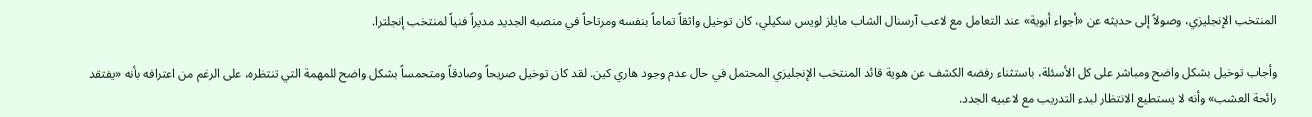المنتخب الإنجليزي، وصولاً إلى حديثه عن «أجواء أبوية» عند التعامل مع لاعب آرسنال الشاب مايلز لويس سكيلي، كان توخيل واثقاً تماماً بنفسه ومرتاحاً في منصبه الجديد مديراً فنياً لمنتخب إنجلترا.

وأجاب توخيل بشكل واضح ومباشر على كل الأسئلة، باستثناء رفضه الكشف عن هوية قائد المنتخب الإنجليزي المحتمل في حال عدم وجود هاري كين. لقد كان توخيل صريحاً وصادقاً ومتحمساً بشكل واضح للمهمة التي تنتظره، على الرغم من اعترافه بأنه «يفتقد رائحة العشب» وأنه لا يستطيع الانتظار لبدء التدريب مع لاعبيه الجدد.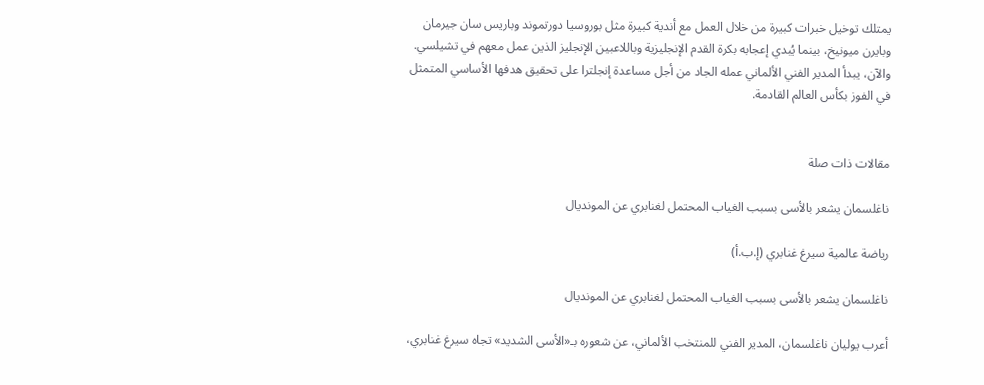يمتلك توخيل خبرات كبيرة من خلال العمل مع أندية كبيرة مثل بوروسيا دورتموند وباريس سان جيرمان وبايرن ميونيخ، بينما يُبدي إعجابه بكرة القدم الإنجليزية وباللاعبين الإنجليز الذين عمل معهم في تشيلسي. والآن، يبدأ المدير الفني الألماني عمله الجاد من أجل مساعدة إنجلترا على تحقيق هدفها الأساسي المتمثل في الفوز بكأس العالم القادمة.


مقالات ذات صلة

ناغلسمان يشعر بالأسى بسبب الغياب المحتمل لغنابري عن المونديال

رياضة عالمية سيرغ غنابري (إ.ب.أ)

ناغلسمان يشعر بالأسى بسبب الغياب المحتمل لغنابري عن المونديال

أعرب يوليان ناغلسمان، المدير الفني للمنتخب الألماني، عن شعوره بـ«الأسى الشديد» تجاه سيرغ غنابري،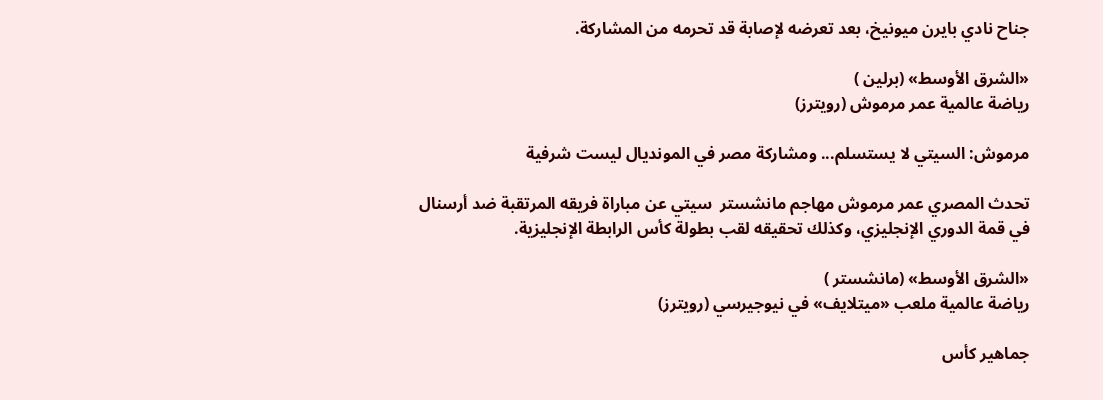جناح نادي بايرن ميونيخ، بعد تعرضه لإصابة قد تحرمه من المشاركة.

«الشرق الأوسط» (برلين )
رياضة عالمية عمر مرموش (رويترز)

مرموش: السيتي لا يستسلم... ومشاركة مصر في المونديال ليست شرفية

تحدث المصري عمر مرموش مهاجم مانشستر  سيتي عن مباراة فريقه المرتقبة ضد أرسنال في قمة الدوري الإنجليزي، وكذلك تحقيقه لقب بطولة كأس الرابطة الإنجليزية.

«الشرق الأوسط» (مانشستر )
رياضة عالمية ملعب «ميتلايف» في نيوجيرسي (رويترز)

جماهير كأس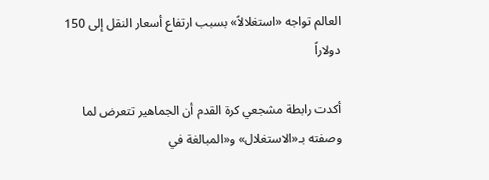العالم تواجه «استغلالاً» بسبب ارتفاع أسعار النقل إلى 150 دولاراً

أكدت رابطة مشجعي كرة القدم أن الجماهير تتعرض لما وصفته بـ«الاستغلال» و«المبالغة في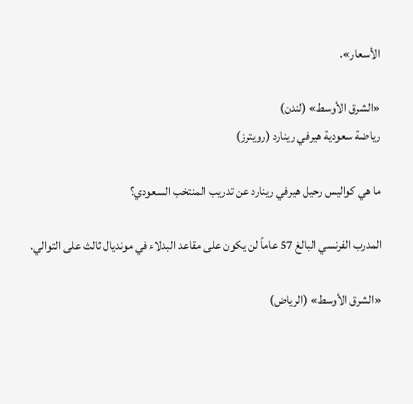الأسعار».

«الشرق الأوسط» (لندن)
رياضة سعودية هيرفي رينارد (رويترز)

ما هي كواليس رحيل هيرفي رينارد عن تدريب المنتخب السعودي؟

المدرب الفرنسي البالغ 57 عاماً لن يكون على مقاعد البدلاء في مونديال ثالث على التوالي.

«الشرق الأوسط» (الرياض)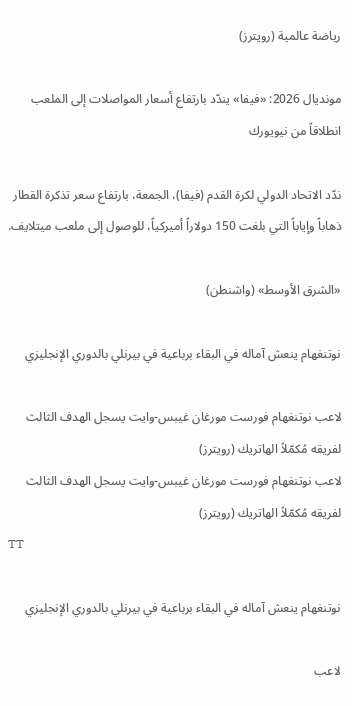رياضة عالمية (رويترز)

مونديال 2026: «فيفا» يندّد بارتفاع أسعار المواصلات إلى الملعب انطلاقاً من نيويورك

ندّد الاتحاد الدولي لكرة القدم (فيفا)، الجمعة، بارتفاع سعر تذكرة القطار ذهاباً وإياباً التي بلغت 150 دولاراً أميركياً، للوصول إلى ملعب ميتلايف.

«الشرق الأوسط» (واشنطن)

نوتنغهام ينعش آماله في البقاء برباعية في بيرنلي بالدوري الإنجليزي

لاعب نوتنغهام فورست مورغان غيبس-وايت يسجل الهدف الثالث لفريقه مُكمّلاً الهاتريك (رويترز)
لاعب نوتنغهام فورست مورغان غيبس-وايت يسجل الهدف الثالث لفريقه مُكمّلاً الهاتريك (رويترز)
TT

نوتنغهام ينعش آماله في البقاء برباعية في بيرنلي بالدوري الإنجليزي

لاعب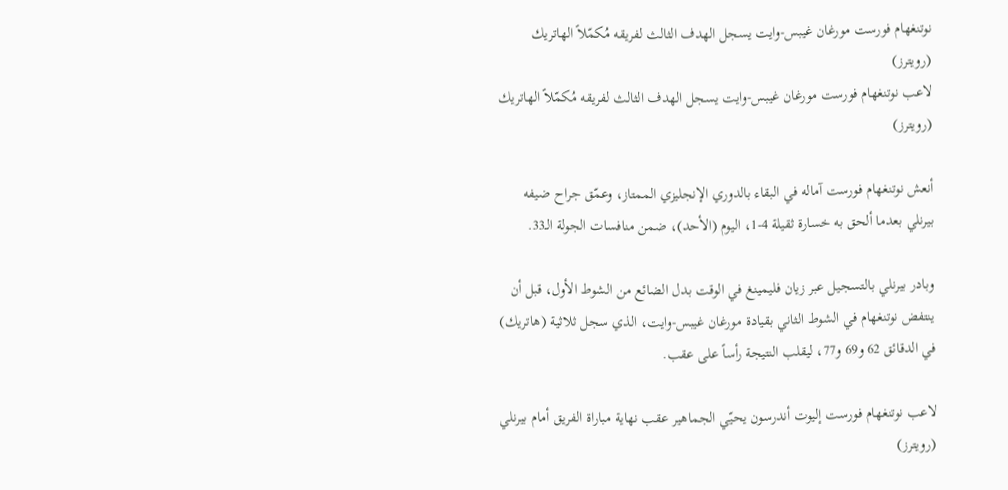نوتنغهام فورست مورغان غيبس-وايت يسجل الهدف الثالث لفريقه مُكمّلاً الهاتريك (رويترز)
لاعب نوتنغهام فورست مورغان غيبس-وايت يسجل الهدف الثالث لفريقه مُكمّلاً الهاتريك (رويترز)

أنعش نوتنغهام فورست آماله في البقاء بالدوري الإنجليزي الممتاز، وعمّق جراح ضيفه بيرنلي بعدما ألحق به خسارة ثقيلة 4-1، اليوم (الأحد)، ضمن منافسات الجولة الـ33.

وبادر بيرنلي بالتسجيل عبر زيان فليمينغ في الوقت بدل الضائع من الشوط الأول، قبل أن ينتفض نوتنغهام في الشوط الثاني بقيادة مورغان غيبس-وايت، الذي سجل ثلاثية (هاتريك) في الدقائق 62 و69 و77، ليقلب النتيجة رأساً على عقب.

لاعب نوتنغهام فورست إليوت أندرسون يحيّي الجماهير عقب نهاية مباراة الفريق أمام بيرنلي (رويترز)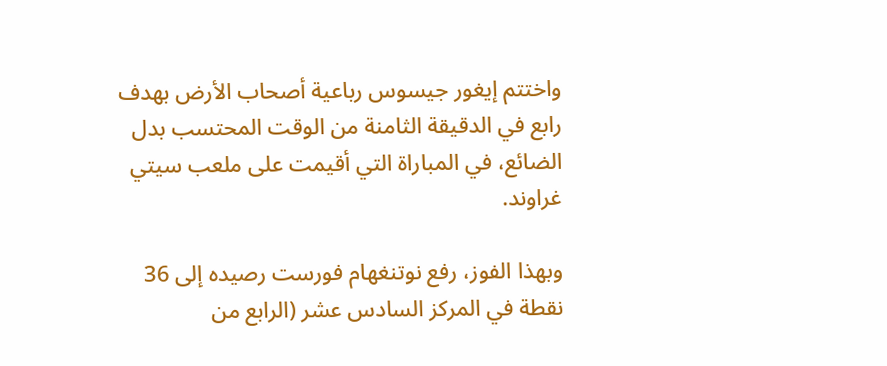واختتم إيغور جيسوس رباعية أصحاب الأرض بهدف رابع في الدقيقة الثامنة من الوقت المحتسب بدل الضائع، في المباراة التي أقيمت على ملعب سيتي غراوند.

وبهذا الفوز، رفع نوتنغهام فورست رصيده إلى 36 نقطة في المركز السادس عشر (الرابع من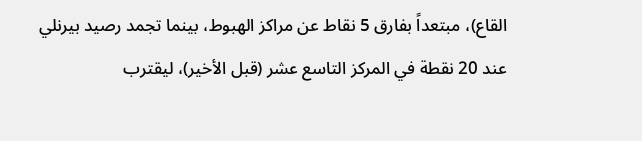القاع)، مبتعداً بفارق 5 نقاط عن مراكز الهبوط، بينما تجمد رصيد بيرنلي عند 20 نقطة في المركز التاسع عشر (قبل الأخير)، ليقترب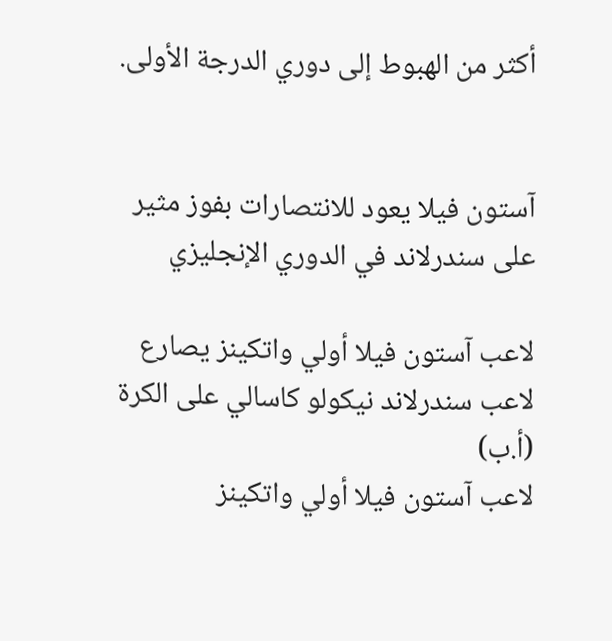أكثر من الهبوط إلى دوري الدرجة الأولى.


آستون فيلا يعود للانتصارات بفوز مثير على سندرلاند في الدوري الإنجليزي

لاعب آستون فيلا أولي واتكينز يصارع لاعب سندرلاند نيكولو كاسالي على الكرة (أ.ب)
لاعب آستون فيلا أولي واتكينز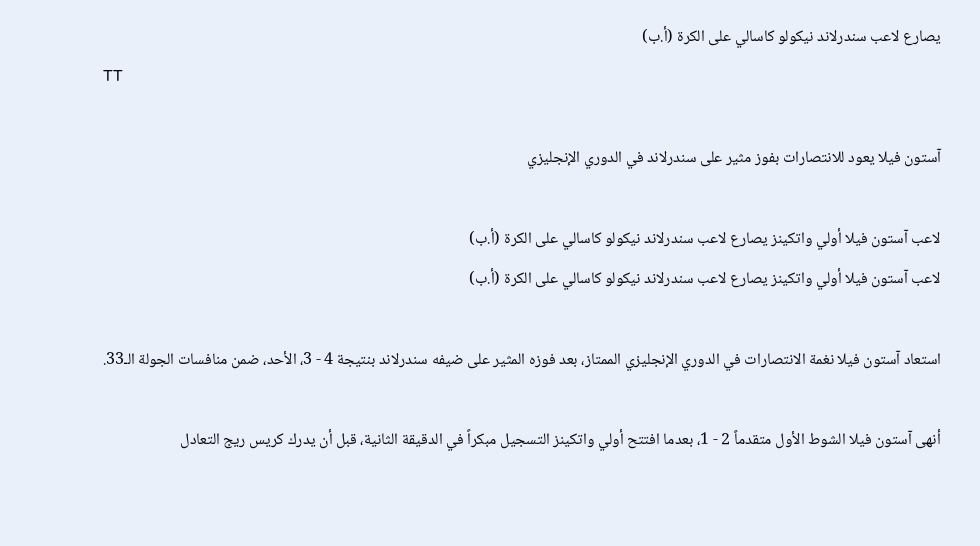يصارع لاعب سندرلاند نيكولو كاسالي على الكرة (أ.ب)
TT

آستون فيلا يعود للانتصارات بفوز مثير على سندرلاند في الدوري الإنجليزي

لاعب آستون فيلا أولي واتكينز يصارع لاعب سندرلاند نيكولو كاسالي على الكرة (أ.ب)
لاعب آستون فيلا أولي واتكينز يصارع لاعب سندرلاند نيكولو كاسالي على الكرة (أ.ب)

استعاد آستون فيلا نغمة الانتصارات في الدوري الإنجليزي الممتاز، بعد فوزه المثير على ضيفه سندرلاند بنتيجة 4 - 3، الأحد، ضمن منافسات الجولة الـ33.

أنهى آستون فيلا الشوط الأول متقدماً 2 - 1، بعدما افتتح أولي واتكينز التسجيل مبكراً في الدقيقة الثانية، قبل أن يدرك كريس ريج التعادل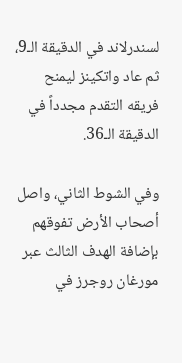لسندرلاند في الدقيقة الـ9، ثم عاد واتكينز ليمنح فريقه التقدم مجدداً في الدقيقة الـ36.

وفي الشوط الثاني، واصل أصحاب الأرض تفوقهم بإضافة الهدف الثالث عبر مورغان روجرز في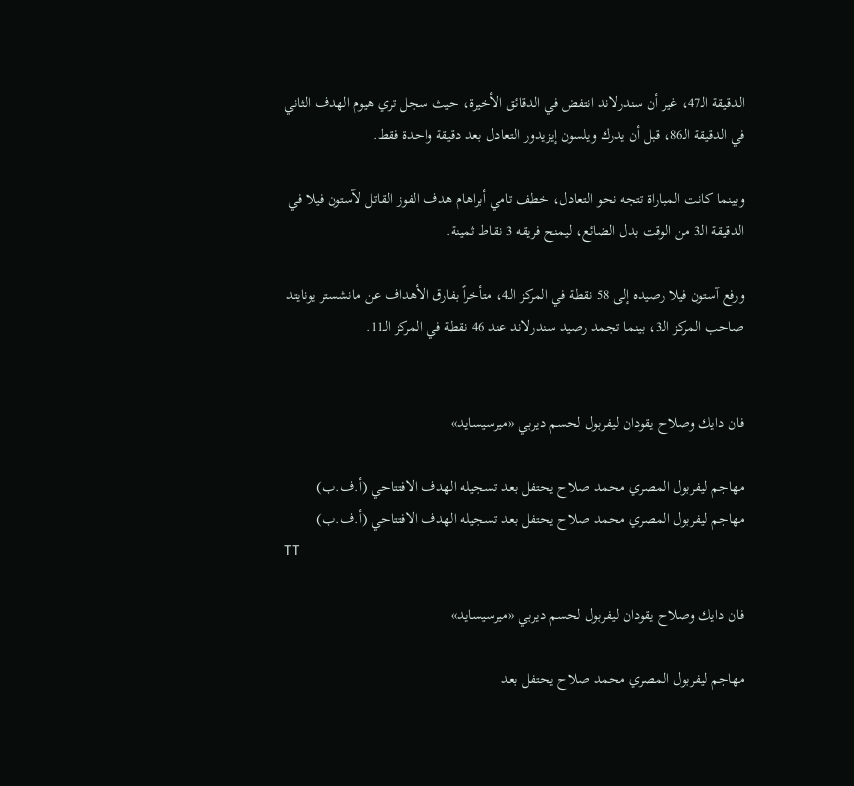الدقيقة الـ47، غير أن سندرلاند انتفض في الدقائق الأخيرة، حيث سجل تري هيوم الهدف الثاني في الدقيقة الـ86، قبل أن يدرك ويلسون إيزيدور التعادل بعد دقيقة واحدة فقط.

وبينما كانت المباراة تتجه نحو التعادل، خطف تامي أبراهام هدف الفوز القاتل لآستون فيلا في الدقيقة الـ3 من الوقت بدل الضائع، ليمنح فريقه 3 نقاط ثمينة.

ورفع آستون فيلا رصيده إلى 58 نقطة في المركز الـ4، متأخراً بفارق الأهداف عن مانشستر يونايتد صاحب المركز الـ3، بينما تجمد رصيد سندرلاند عند 46 نقطة في المركز الـ11.


فان دايك وصلاح يقودان ليفربول لحسم ديربي «ميرسيسايد»

مهاجم ليفربول المصري محمد صلاح يحتفل بعد تسجيله الهدف الافتتاحي (أ.ف.ب)
مهاجم ليفربول المصري محمد صلاح يحتفل بعد تسجيله الهدف الافتتاحي (أ.ف.ب)
TT

فان دايك وصلاح يقودان ليفربول لحسم ديربي «ميرسيسايد»

مهاجم ليفربول المصري محمد صلاح يحتفل بعد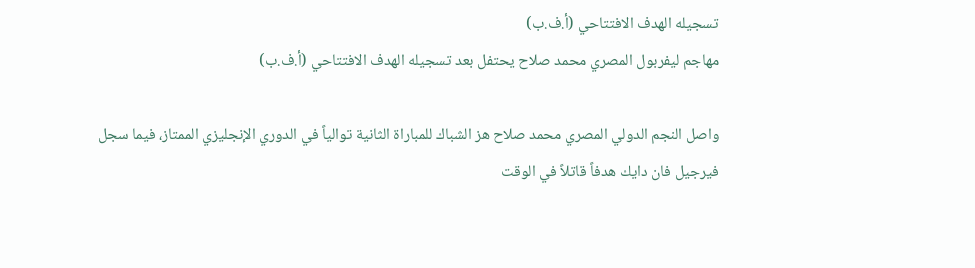تسجيله الهدف الافتتاحي (أ.ف.ب)
مهاجم ليفربول المصري محمد صلاح يحتفل بعد تسجيله الهدف الافتتاحي (أ.ف.ب)

واصل النجم الدولي المصري محمد صلاح هز الشباك للمباراة الثانية توالياً في الدوري الإنجليزي الممتاز، فيما سجل فيرجيل فان دايك هدفاً قاتلاً في الوقت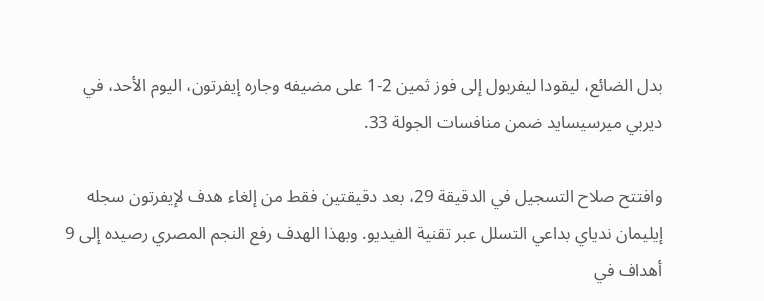بدل الضائع، ليقودا ليفربول إلى فوز ثمين 2-1 على مضيفه وجاره إيفرتون، اليوم الأحد، في ديربي ميرسيسايد ضمن منافسات الجولة 33.

وافتتح صلاح التسجيل في الدقيقة 29، بعد دقيقتين فقط من إلغاء هدف لإيفرتون سجله إيليمان ندياي بداعي التسلل عبر تقنية الفيديو. وبهذا الهدف رفع النجم المصري رصيده إلى 9 أهداف في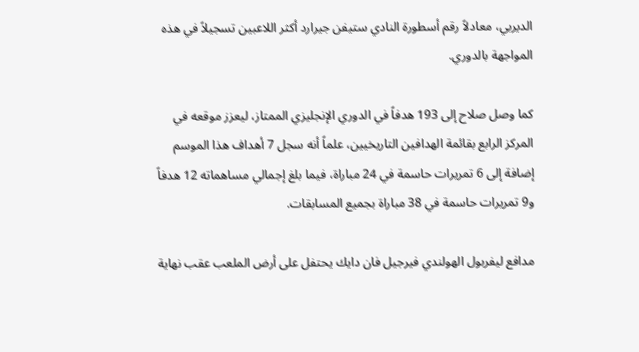الديربي، معادلاً رقم أسطورة النادي ستيفن جيرارد أكثر اللاعبين تسجيلاً في هذه المواجهة بالدوري.

كما وصل صلاح إلى 193 هدفاً في الدوري الإنجليزي الممتاز، ليعزز موقعه في المركز الرابع بقائمة الهدافين التاريخيين، علماً أنه سجل 7 أهداف هذا الموسم إضافة إلى 6 تمريرات حاسمة في 24 مباراة، فيما بلغ إجمالي مساهماته 12 هدفاً و9 تمريرات حاسمة في 38 مباراة بجميع المسابقات.

مدافع ليفربول الهولندي فيرجيل فان دايك يحتفل على أرض الملعب عقب نهاية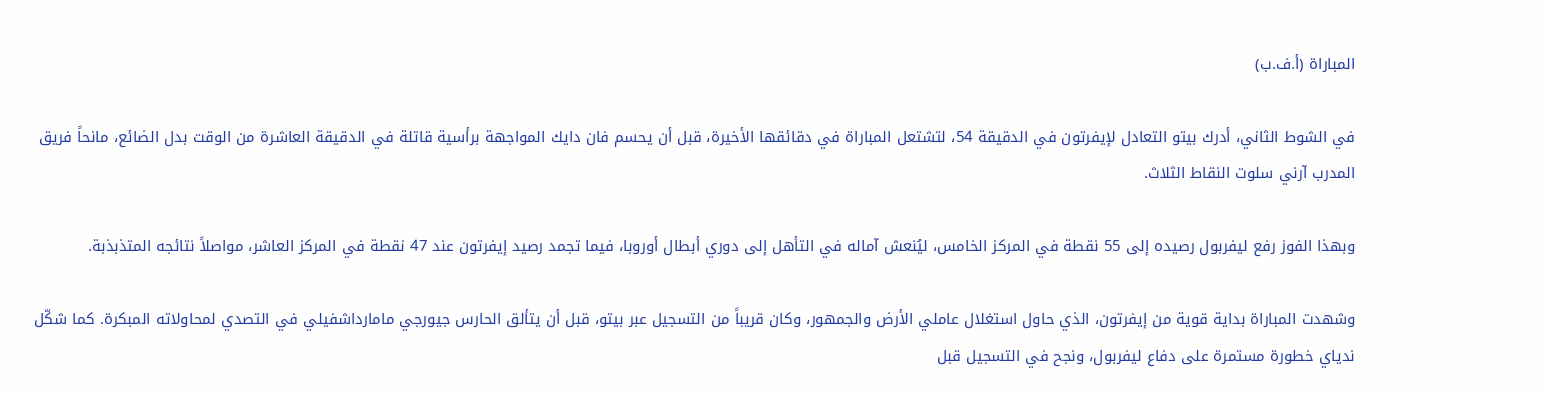المباراة (أ.ف.ب)

في الشوط الثاني، أدرك بيتو التعادل لإيفرتون في الدقيقة 54، لتشتعل المباراة في دقائقها الأخيرة، قبل أن يحسم فان دايك المواجهة برأسية قاتلة في الدقيقة العاشرة من الوقت بدل الضائع، مانحاً فريق المدرب آرني سلوت النقاط الثلاث.

وبهذا الفوز رفع ليفربول رصيده إلى 55 نقطة في المركز الخامس، ليُنعش آماله في التأهل إلى دوري أبطال أوروبا، فيما تجمد رصيد إيفرتون عند 47 نقطة في المركز العاشر، مواصلاً نتائجه المتذبذبة.

وشهدت المباراة بداية قوية من إيفرتون، الذي حاول استغلال عاملي الأرض والجمهور، وكان قريباً من التسجيل عبر بيتو، قبل أن يتألق الحارس جيورجي مامارداشفيلي في التصدي لمحاولاته المبكرة. كما شكّل ندياي خطورة مستمرة على دفاع ليفربول، ونجح في التسجيل قبل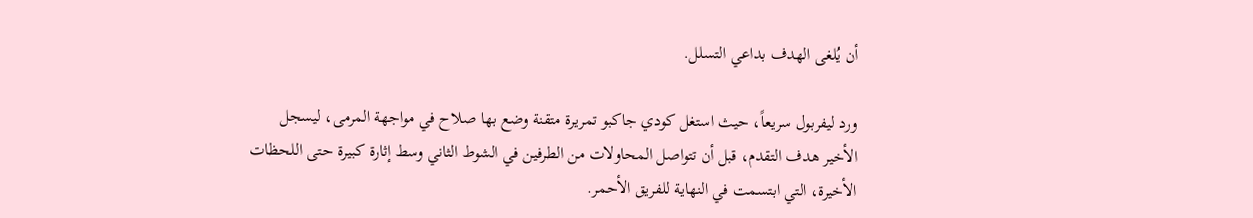أن يُلغى الهدف بداعي التسلل.

ورد ليفربول سريعاً، حيث استغل كودي جاكبو تمريرة متقنة وضع بها صلاح في مواجهة المرمى، ليسجل الأخير هدف التقدم، قبل أن تتواصل المحاولات من الطرفين في الشوط الثاني وسط إثارة كبيرة حتى اللحظات الأخيرة، التي ابتسمت في النهاية للفريق الأحمر.